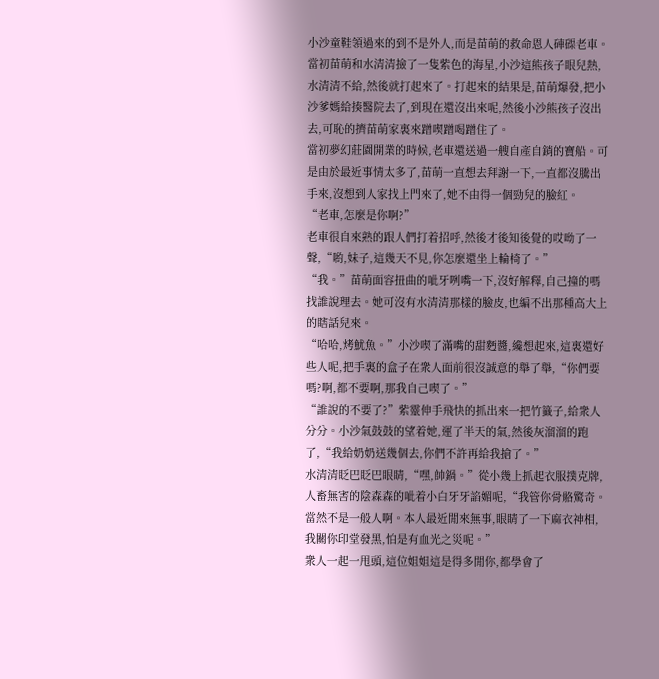小沙童鞋領過來的到不是外人,而是苗萌的救命恩人硨磲老車。
當初苗萌和水清清撿了一隻紫色的海星,小沙這熊孩子眼兒熱,水清清不給,然後就打起來了。打起來的結果是,苗萌爆發,把小沙爹媽給揍醫院去了,到現在還沒出來呢,然後小沙熊孩子沒出去,可恥的擠苗萌家裏來蹭喫蹭喝蹭住了。
當初夢幻莊園開業的時候,老車還送過一艘自產自銷的寶船。可是由於最近事情太多了,苗萌一直想去拜謝一下,一直都沒騰出手來,沒想到人家找上門來了,她不由得一個勁兒的臉紅。
“老車,怎麼是你啊?”
老車很自來熟的跟人們打着招呼,然後才後知後覺的哎呦了一聲,“喲,妹子,這幾天不見,你怎麼還坐上輪椅了。”
“我。”苗萌面容扭曲的呲牙咧嘴一下,沒好解釋,自己撞的嗎找誰說理去。她可沒有水清清那樣的臉皮,也編不出那種高大上的瞎話兒來。
“哈哈,烤魷魚。”小沙喫了滿嘴的甜麪醬,纔想起來,這裏還好些人呢,把手裏的盒子在衆人面前很沒誠意的舉了舉,“你們要嗎?啊,都不要啊,那我自己喫了。”
“誰說的不要了?”紫靈伸手飛快的抓出來一把竹籤子,給衆人分分。小沙氣鼓鼓的望着她,運了半天的氣,然後灰溜溜的跑了,“我給奶奶送幾個去,你們不許再給我搶了。”
水清清眨巴眨巴眼睛,“嘿,帥鍋。”從小幾上抓起衣服撲克牌,人畜無害的陰森森的呲着小白牙牙諂媚呢,“我管你骨骼驚奇。當然不是一般人啊。本人最近閒來無事,眼睛了一下麻衣神相,我關你印堂發黑,怕是有血光之災呢。”
衆人一起一甩頭,這位姐姐這是得多閒你,都學會了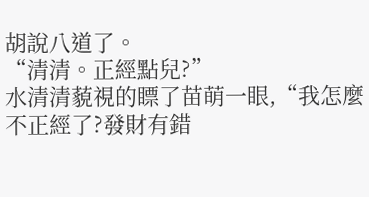胡說八道了。
“清清。正經點兒?”
水清清藐視的瞟了苗萌一眼,“我怎麼不正經了?發財有錯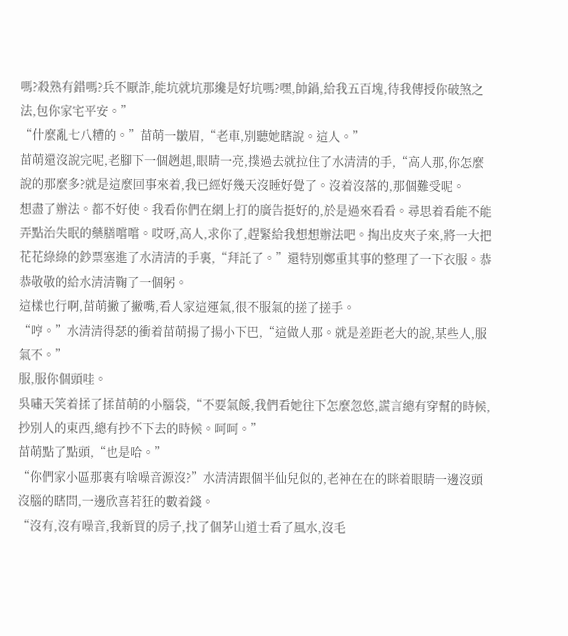嗎?殺熟有錯嗎?兵不厭詐,能坑就坑那纔是好坑嗎?嘿,帥鍋,給我五百塊,待我傳授你破煞之法,包你家宅平安。”
“什麼亂七八糟的。”苗萌一皺眉,“老車,別聽她瞎說。這人。”
苗萌還沒說完呢,老腳下一個趔趄,眼睛一亮,撲過去就拉住了水清清的手,“高人那,你怎麼說的那麼多?就是這麼回事來着,我已經好幾天沒睡好覺了。沒着沒落的,那個難受呢。
想盡了辦法。都不好使。我看你們在網上打的廣告挺好的,於是過來看看。尋思着看能不能弄點治失眠的藥膳嚐嚐。哎呀,高人,求你了,趕緊給我想想辦法吧。掏出皮夾子來,將一大把花花綠綠的鈔票塞進了水清清的手裏,“拜託了。”還特別鄭重其事的整理了一下衣服。恭恭敬敬的給水清清鞠了一個躬。
這樣也行啊,苗萌撇了撇嘴,看人家這運氣,很不服氣的搓了搓手。
“哼。”水清清得瑟的衝着苗萌揚了揚小下巴,“這做人那。就是差距老大的說,某些人,服氣不。”
服,服你個頭哇。
吳嘯天笑着揉了揉苗萌的小腦袋,“不要氣餒,我們看她往下怎麼忽悠,謊言總有穿幫的時候,抄別人的東西,總有抄不下去的時候。呵呵。”
苗萌點了點頭,“也是哈。”
“你們家小區那裏有啥噪音源沒?”水清清跟個半仙兒似的,老神在在的眯着眼睛一邊沒頭沒腦的瞎問,一邊欣喜若狂的數着錢。
“沒有,沒有噪音,我新買的房子,找了個茅山道士看了風水,沒毛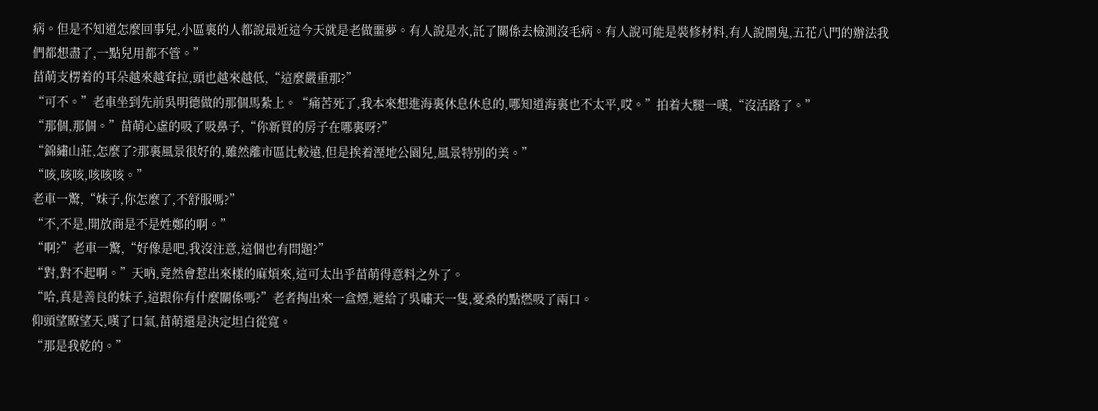病。但是不知道怎麼回事兒,小區裏的人都說最近這今天就是老做噩夢。有人說是水,託了關係去檢測沒毛病。有人說可能是裝修材料,有人說鬧鬼,五花八門的辦法我們都想盡了,一點兒用都不管。”
苗萌支楞着的耳朵越來越耷拉,頭也越來越低,“這麼嚴重那?”
“可不。”老車坐到先前吳明德做的那個馬紮上。“痛苦死了,我本來想進海裏休息休息的,哪知道海裏也不太平,哎。”拍着大腿一嘆,“沒活路了。”
“那個,那個。”苗萌心虛的吸了吸鼻子,“你新買的房子在哪裏呀?”
“錦繡山莊,怎麼了?那裏風景很好的,雖然離市區比較遠,但是挨着溼地公園兒,風景特別的美。”
“咳,咳咳,咳咳咳。”
老車一驚,“妹子,你怎麼了,不舒服嗎?”
“不,不是,開放商是不是姓鄭的啊。”
“啊?”老車一驚,“好像是吧,我沒注意,這個也有問題?”
“對,對不起啊。”天吶,竟然會惹出來樣的麻煩來,這可太出乎苗萌得意料之外了。
“哈,真是善良的妹子,這跟你有什麼關係嗎?”老者掏出來一盒煙,遞給了吳嘯天一隻,憂桑的點燃吸了兩口。
仰頭望瞭望天,嘆了口氣,苗萌還是決定坦白從寬。
“那是我乾的。”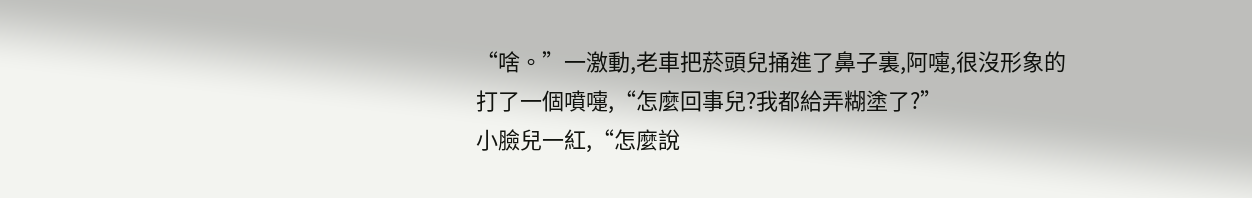“啥。”一激動,老車把菸頭兒捅進了鼻子裏,阿嚏,很沒形象的打了一個噴嚏,“怎麼回事兒?我都給弄糊塗了?”
小臉兒一紅,“怎麼說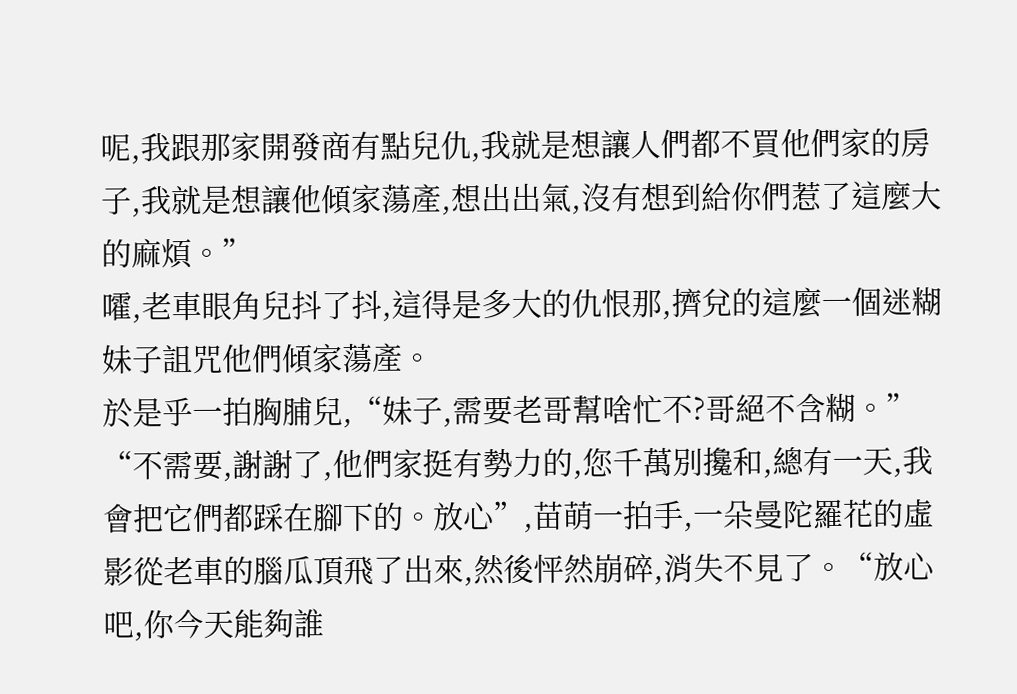呢,我跟那家開發商有點兒仇,我就是想讓人們都不買他們家的房子,我就是想讓他傾家蕩產,想出出氣,沒有想到給你們惹了這麼大的麻煩。”
嚯,老車眼角兒抖了抖,這得是多大的仇恨那,擠兌的這麼一個迷糊妹子詛咒他們傾家蕩產。
於是乎一拍胸脯兒,“妹子,需要老哥幫啥忙不?哥絕不含糊。”
“不需要,謝謝了,他們家挺有勢力的,您千萬別攙和,總有一天,我會把它們都踩在腳下的。放心”,苗萌一拍手,一朵曼陀羅花的虛影從老車的腦瓜頂飛了出來,然後怦然崩碎,消失不見了。“放心吧,你今天能夠誰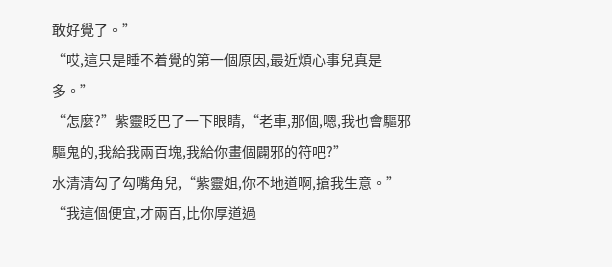敢好覺了。”
“哎,這只是睡不着覺的第一個原因,最近煩心事兒真是多。”
“怎麼?”紫靈眨巴了一下眼睛,“老車,那個,嗯,我也會驅邪驅鬼的,我給我兩百塊,我給你畫個闢邪的符吧?”
水清清勾了勾嘴角兒,“紫靈姐,你不地道啊,搶我生意。”
“我這個便宜,才兩百,比你厚道過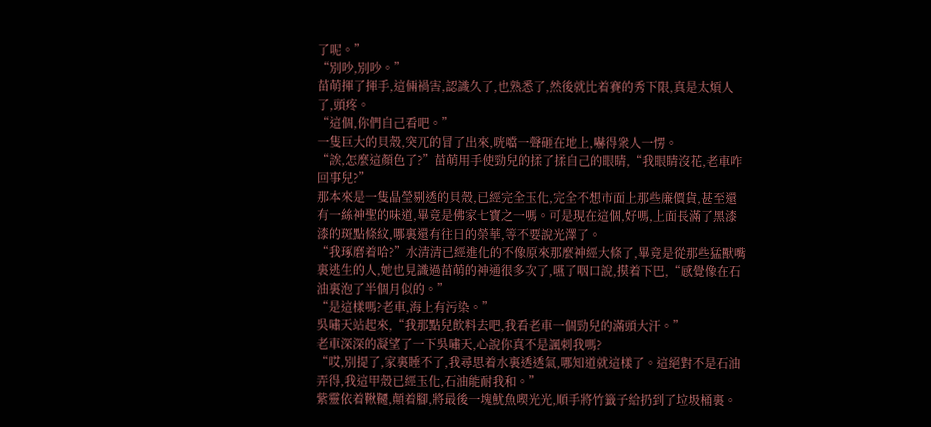了呢。”
“別吵,別吵。”
苗萌揮了揮手,這倆禍害,認識久了,也熟悉了,然後就比着賽的秀下限,真是太煩人了,頭疼。
“這個,你們自己看吧。”
一隻巨大的貝殼,突兀的冒了出來,咣噹一聲砸在地上,嚇得衆人一愣。
“誒,怎麼這顏色了?”苗萌用手使勁兒的揉了揉自己的眼睛,“我眼睛沒花,老車咋回事兒?”
那本來是一隻晶瑩剔透的貝殼,已經完全玉化,完全不想市面上那些廉價貨,甚至還有一絲神聖的味道,畢竟是佛家七寶之一嗎。可是現在這個,好嗎,上面長滿了黑漆漆的斑點條紋,哪裏還有往日的榮華,等不要說光澤了。
“我琢磨着哈?”水清清已經進化的不像原來那麼神經大條了,畢竟是從那些猛獸嘴裏逃生的人,她也見識過苗萌的神通很多次了,嚥了咽口說,摸着下巴,“感覺像在石油裏泡了半個月似的。”
“是這樣嗎?老車,海上有污染。”
吳嘯天站起來,“我那點兒飲料去吧,我看老車一個勁兒的滿頭大汗。”
老車深深的凝望了一下吳嘯天,心說你真不是諷刺我嗎?
“哎,別提了,家裏睡不了,我尋思着水裏透透氣,哪知道就這樣了。這絕對不是石油弄得,我這甲殼已經玉化,石油能耐我和。”
紫靈依着鞦韆,顛着腳,將最後一塊魷魚喫光光,順手將竹籤子給扔到了垃圾桶裏。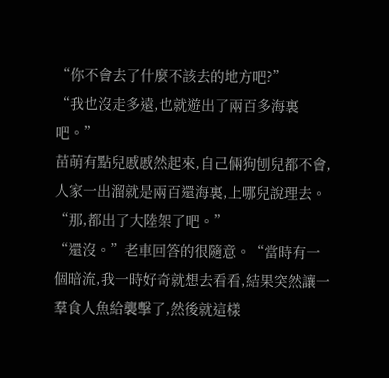“你不會去了什麼不該去的地方吧?”
“我也沒走多遠,也就遊出了兩百多海裏吧。”
苗萌有點兒慼慼然起來,自己倆狗刨兒都不會,人家一出溜就是兩百還海裏,上哪兒說理去。
“那,都出了大陸架了吧。”
“還沒。”老車回答的很隨意。“當時有一個暗流,我一時好奇就想去看看,結果突然讓一羣食人魚給襲擊了,然後就這樣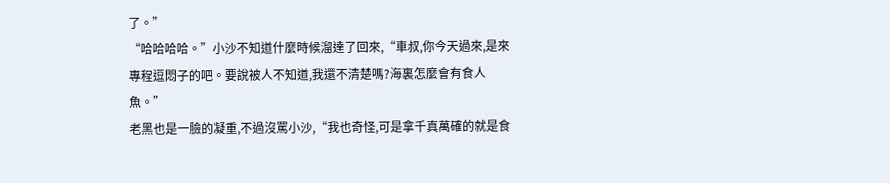了。”
“哈哈哈哈。”小沙不知道什麼時候溜達了回來,“車叔,你今天過來,是來專程逗悶子的吧。要說被人不知道,我還不清楚嗎?海裏怎麼會有食人魚。”
老黑也是一臉的凝重,不過沒罵小沙,“我也奇怪,可是拿千真萬確的就是食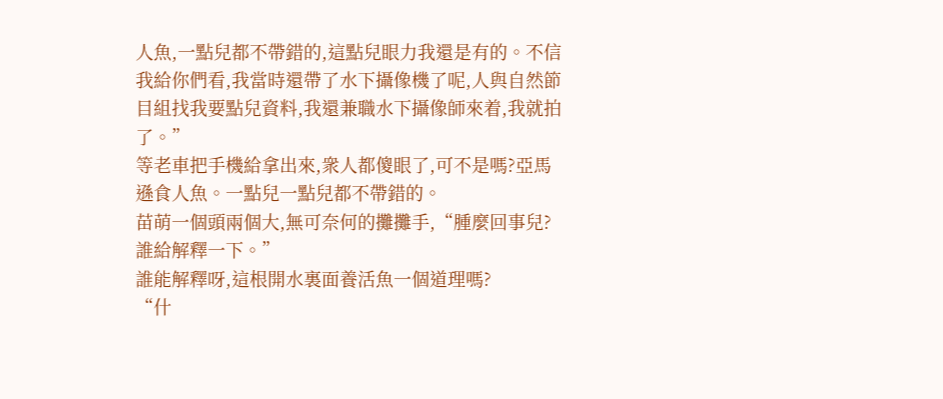人魚,一點兒都不帶錯的,這點兒眼力我還是有的。不信我給你們看,我當時還帶了水下攝像機了呢,人與自然節目組找我要點兒資料,我還兼職水下攝像師來着,我就拍了。”
等老車把手機給拿出來,衆人都傻眼了,可不是嗎?亞馬遜食人魚。一點兒一點兒都不帶錯的。
苗萌一個頭兩個大,無可奈何的攤攤手,“腫麼回事兒?誰給解釋一下。”
誰能解釋呀,這根開水裏面養活魚一個道理嗎?
“什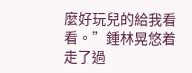麼好玩兒的給我看看。”鍾林晃悠着走了過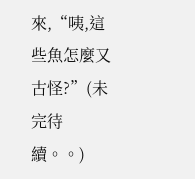來,“咦,這些魚怎麼又古怪?”(未完待續。。)